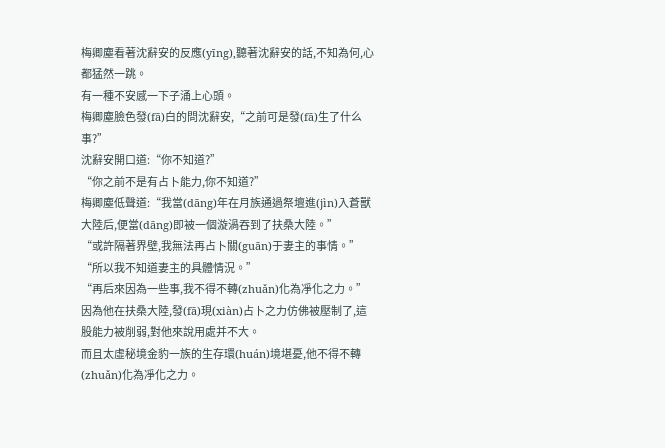梅卿塵看著沈辭安的反應(yīng),聽著沈辭安的話,不知為何,心都猛然一跳。
有一種不安感一下子涌上心頭。
梅卿塵臉色發(fā)白的問沈辭安,“之前可是發(fā)生了什么事?”
沈辭安開口道:“你不知道?”
“你之前不是有占卜能力,你不知道?”
梅卿塵低聲道:“我當(dāng)年在月族通過祭壇進(jìn)入蒼獸大陸后,便當(dāng)即被一個漩渦吞到了扶桑大陸。”
“或許隔著界壁,我無法再占卜關(guān)于妻主的事情。”
“所以我不知道妻主的具體情況。”
“再后來因為一些事,我不得不轉(zhuǎn)化為凈化之力。”
因為他在扶桑大陸,發(fā)現(xiàn)占卜之力仿佛被壓制了,這股能力被削弱,對他來說用處并不大。
而且太虛秘境金豹一族的生存環(huán)境堪憂,他不得不轉(zhuǎn)化為凈化之力。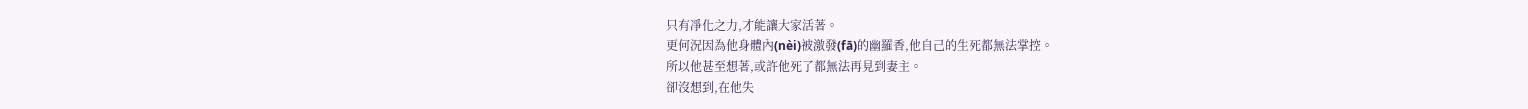只有凈化之力,才能讓大家活著。
更何況因為他身體內(nèi)被激發(fā)的幽羅香,他自己的生死都無法掌控。
所以他甚至想著,或許他死了都無法再見到妻主。
卻沒想到,在他失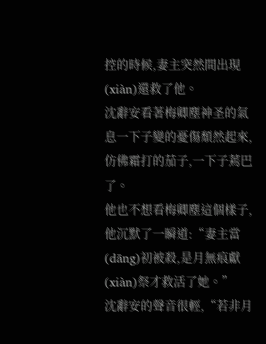控的時候,妻主突然間出現(xiàn)還救了他。
沈辭安看著梅卿塵神圣的氣息一下子變的憂傷頹然起來,仿佛霜打的茄子,一下子蔫巴了。
他也不想看梅卿塵這個樣子,他沉默了一瞬道:“妻主當(dāng)初被殺,是月無痕獻(xiàn)祭才救活了她。”
沈辭安的聲音很輕,“若非月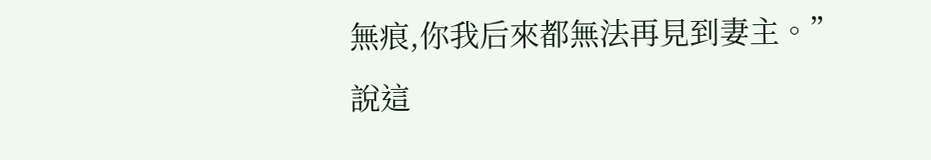無痕,你我后來都無法再見到妻主。”
說這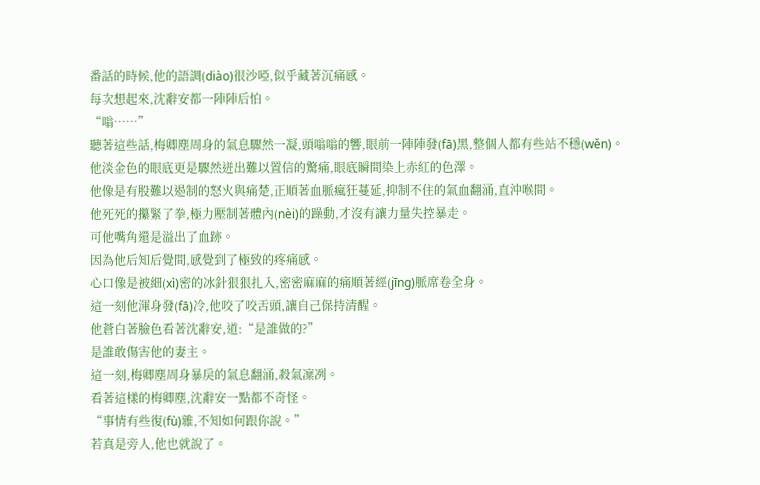番話的時候,他的語調(diào)很沙啞,似乎藏著沉痛感。
每次想起來,沈辭安都一陣陣后怕。
“嗡……”
聽著這些話,梅卿塵周身的氣息驟然一凝,頭嗡嗡的響,眼前一陣陣發(fā)黑,整個人都有些站不穩(wěn)。
他淡金色的眼底更是驟然迸出難以置信的驚痛,眼底瞬間染上赤紅的色澤。
他像是有股難以遏制的怒火與痛楚,正順著血脈瘋狂蔓延,抑制不住的氣血翻涌,直沖喉間。
他死死的攥緊了拳,極力壓制著體內(nèi)的躁動,才沒有讓力量失控暴走。
可他嘴角還是溢出了血跡。
因為他后知后覺間,感覺到了極致的疼痛感。
心口像是被細(xì)密的冰針狠狠扎入,密密麻麻的痛順著經(jīng)脈席卷全身。
這一刻他渾身發(fā)冷,他咬了咬舌頭,讓自己保持清醒。
他蒼白著臉色看著沈辭安,道:“是誰做的?”
是誰敢傷害他的妻主。
這一刻,梅卿塵周身暴戾的氣息翻涌,殺氣凜冽。
看著這樣的梅卿塵,沈辭安一點都不奇怪。
“事情有些復(fù)雜,不知如何跟你說。”
若真是旁人,他也就說了。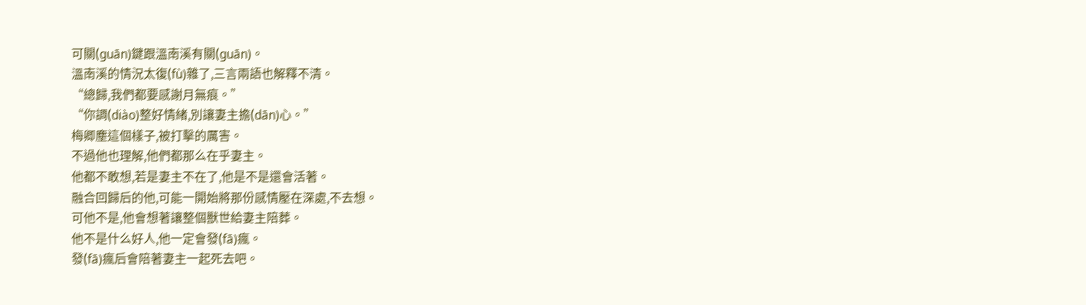可關(guān)鍵跟溫南溪有關(guān)。
溫南溪的情況太復(fù)雜了,三言兩語也解釋不清。
“總歸,我們都要感謝月無痕。”
“你調(diào)整好情緒,別讓妻主擔(dān)心。”
梅卿塵這個樣子,被打擊的厲害。
不過他也理解,他們都那么在乎妻主。
他都不敢想,若是妻主不在了,他是不是還會活著。
融合回歸后的他,可能一開始將那份感情壓在深處,不去想。
可他不是,他會想著讓整個獸世給妻主陪葬。
他不是什么好人,他一定會發(fā)瘋。
發(fā)瘋后會陪著妻主一起死去吧。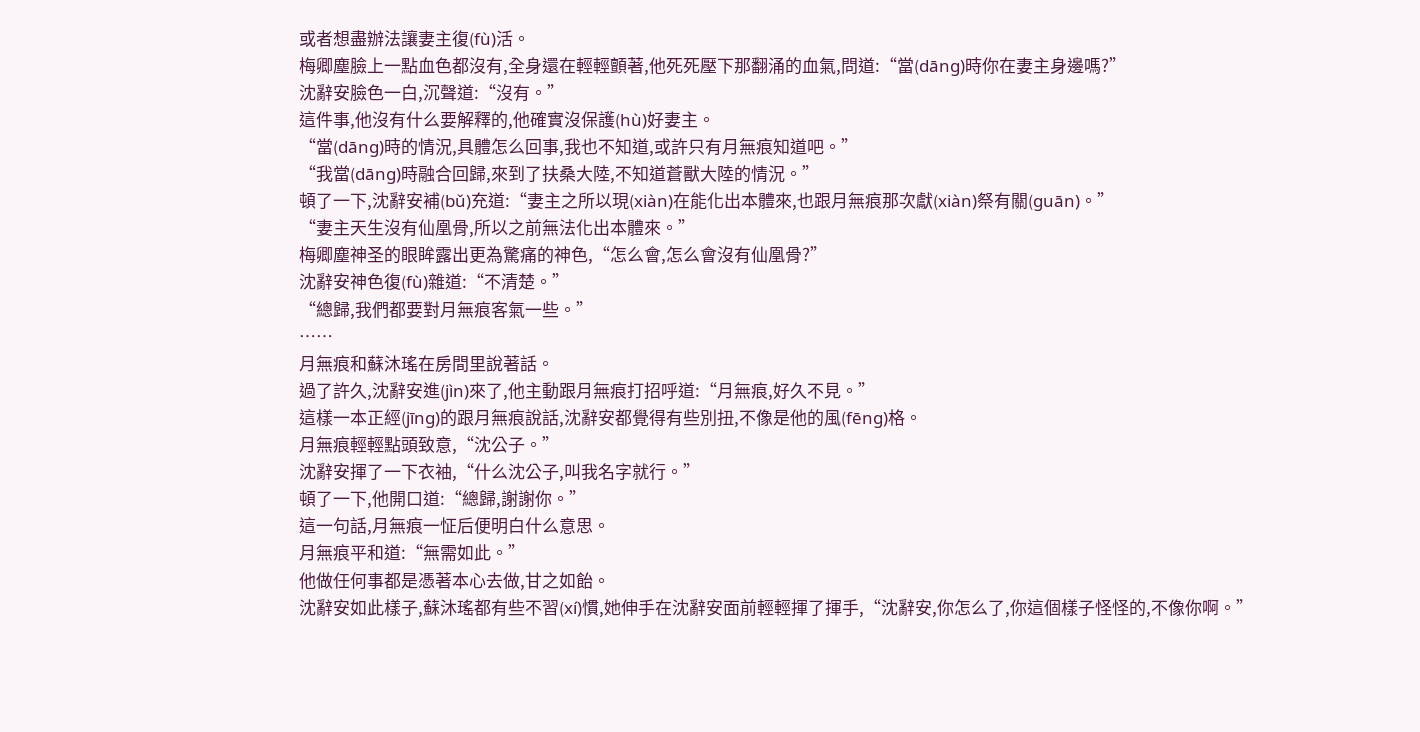或者想盡辦法讓妻主復(fù)活。
梅卿塵臉上一點血色都沒有,全身還在輕輕顫著,他死死壓下那翻涌的血氣,問道:“當(dāng)時你在妻主身邊嗎?”
沈辭安臉色一白,沉聲道:“沒有。”
這件事,他沒有什么要解釋的,他確實沒保護(hù)好妻主。
“當(dāng)時的情況,具體怎么回事,我也不知道,或許只有月無痕知道吧。”
“我當(dāng)時融合回歸,來到了扶桑大陸,不知道蒼獸大陸的情況。”
頓了一下,沈辭安補(bǔ)充道:“妻主之所以現(xiàn)在能化出本體來,也跟月無痕那次獻(xiàn)祭有關(guān)。”
“妻主天生沒有仙凰骨,所以之前無法化出本體來。”
梅卿塵神圣的眼眸露出更為驚痛的神色,“怎么會,怎么會沒有仙凰骨?”
沈辭安神色復(fù)雜道:“不清楚。”
“總歸,我們都要對月無痕客氣一些。”
……
月無痕和蘇沐瑤在房間里說著話。
過了許久,沈辭安進(jìn)來了,他主動跟月無痕打招呼道:“月無痕,好久不見。”
這樣一本正經(jīng)的跟月無痕說話,沈辭安都覺得有些別扭,不像是他的風(fēng)格。
月無痕輕輕點頭致意,“沈公子。”
沈辭安揮了一下衣袖,“什么沈公子,叫我名字就行。”
頓了一下,他開口道:“總歸,謝謝你。”
這一句話,月無痕一怔后便明白什么意思。
月無痕平和道:“無需如此。”
他做任何事都是憑著本心去做,甘之如飴。
沈辭安如此樣子,蘇沐瑤都有些不習(xí)慣,她伸手在沈辭安面前輕輕揮了揮手,“沈辭安,你怎么了,你這個樣子怪怪的,不像你啊。”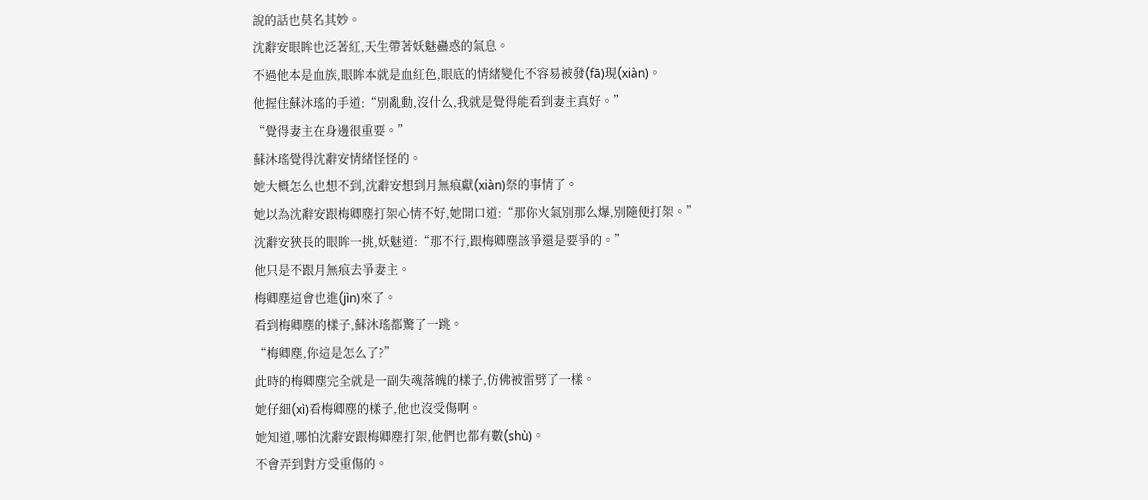說的話也莫名其妙。
沈辭安眼眸也泛著紅,天生帶著妖魅蠱惑的氣息。
不過他本是血族,眼眸本就是血紅色,眼底的情緒變化不容易被發(fā)現(xiàn)。
他握住蘇沐瑤的手道:“別亂動,沒什么,我就是覺得能看到妻主真好。”
“覺得妻主在身邊很重要。”
蘇沐瑤覺得沈辭安情緒怪怪的。
她大概怎么也想不到,沈辭安想到月無痕獻(xiàn)祭的事情了。
她以為沈辭安跟梅卿塵打架心情不好,她開口道:“那你火氣別那么爆,別隨便打架。”
沈辭安狹長的眼眸一挑,妖魅道:“那不行,跟梅卿塵該爭還是要爭的。”
他只是不跟月無痕去爭妻主。
梅卿塵這會也進(jìn)來了。
看到梅卿塵的樣子,蘇沐瑤都驚了一跳。
“梅卿塵,你這是怎么了?”
此時的梅卿塵完全就是一副失魂落魄的樣子,仿佛被雷劈了一樣。
她仔細(xì)看梅卿塵的樣子,他也沒受傷啊。
她知道,哪怕沈辭安跟梅卿塵打架,他們也都有數(shù)。
不會弄到對方受重傷的。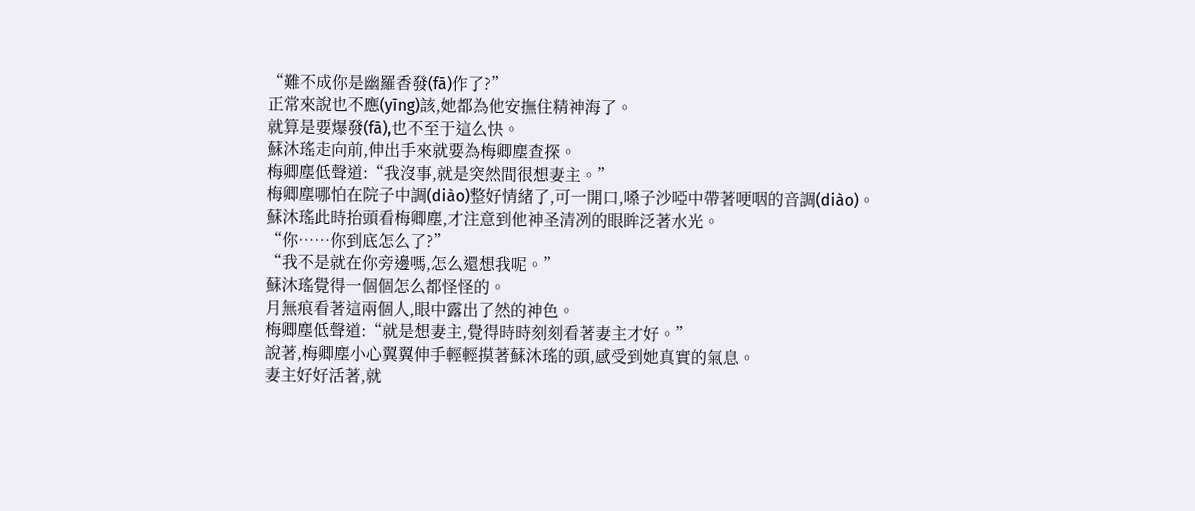“難不成你是幽羅香發(fā)作了?”
正常來說也不應(yīng)該,她都為他安撫住精神海了。
就算是要爆發(fā),也不至于這么快。
蘇沐瑤走向前,伸出手來就要為梅卿塵查探。
梅卿塵低聲道:“我沒事,就是突然間很想妻主。”
梅卿塵哪怕在院子中調(diào)整好情緒了,可一開口,嗓子沙啞中帶著哽咽的音調(diào)。
蘇沐瑤此時抬頭看梅卿塵,才注意到他神圣清冽的眼眸泛著水光。
“你……你到底怎么了?”
“我不是就在你旁邊嗎,怎么還想我呢。”
蘇沐瑤覺得一個個怎么都怪怪的。
月無痕看著這兩個人,眼中露出了然的神色。
梅卿塵低聲道:“就是想妻主,覺得時時刻刻看著妻主才好。”
說著,梅卿塵小心翼翼伸手輕輕摸著蘇沐瑤的頭,感受到她真實的氣息。
妻主好好活著,就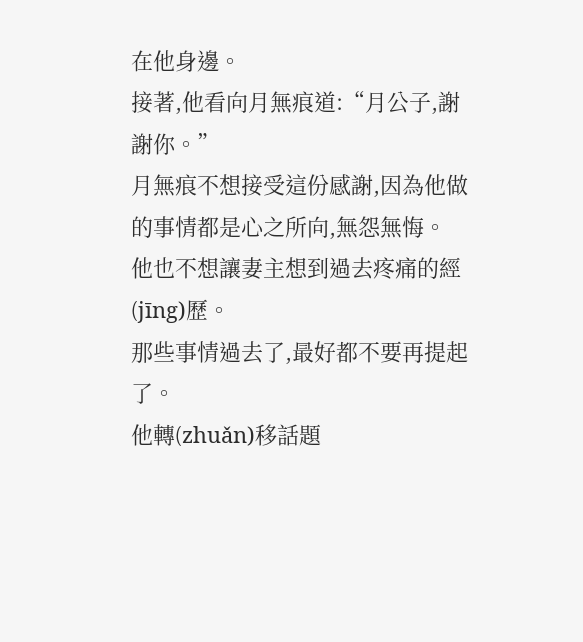在他身邊。
接著,他看向月無痕道:“月公子,謝謝你。”
月無痕不想接受這份感謝,因為他做的事情都是心之所向,無怨無悔。
他也不想讓妻主想到過去疼痛的經(jīng)歷。
那些事情過去了,最好都不要再提起了。
他轉(zhuǎn)移話題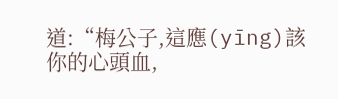道:“梅公子,這應(yīng)該你的心頭血,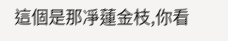這個是那凈蓮金枝,你看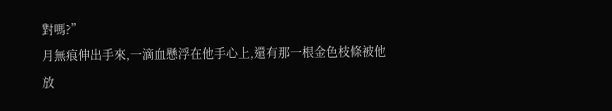對嗎?”
月無痕伸出手來,一滴血懸浮在他手心上,還有那一根金色枝條被他放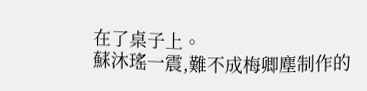在了桌子上。
蘇沐瑤一震,難不成梅卿塵制作的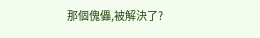那個傀儡,被解決了?